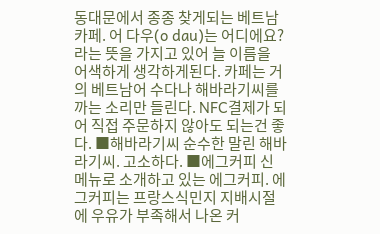동대문에서 종종 찾게되는 베트남 카페. 어 다우(o dau)는 어디에요? 라는 뜻을 가지고 있어 늘 이름을 어색하게 생각하게된다. 카페는 거의 베트남어 수다나 해바라기씨를 까는 소리만 들린다. NFC결제가 되어 직접 주문하지 않아도 되는건 좋다. ■해바라기씨 순수한 말린 해바라기씨. 고소하다. ■에그커피 신 메뉴로 소개하고 있는 에그커피. 에그커피는 프랑스식민지 지배시절에 우유가 부족해서 나온 커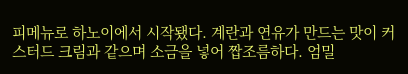피메뉴로 하노이에서 시작됐다. 계란과 연유가 만드는 맛이 커스터드 크림과 같으며 소금을 넣어 짭조름하다. 엄밀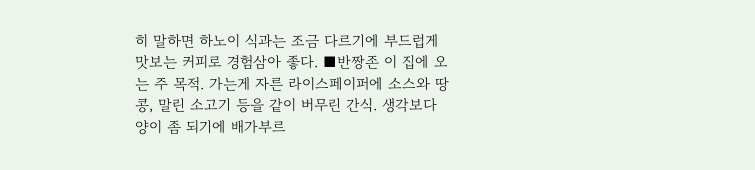히 말하면 하노이 식과는 조금 다르기에 부드럽게 맛보는 커피로 경험삼아 좋다. ■반짱존 이 집에 오는 주 목적. 가는게 자른 라이스페이퍼에 소스와 땅콩, 말린 소고기 등을 같이 버무린 간식. 생각보다 양이 좀 되기에 배가부르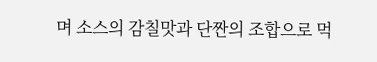며 소스의 감칠맛과 단짠의 조합으로 먹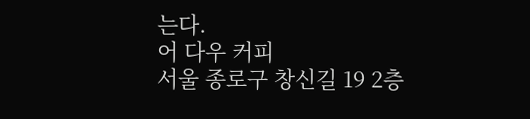는다.
어 다우 커피
서울 종로구 창신길 19 2층